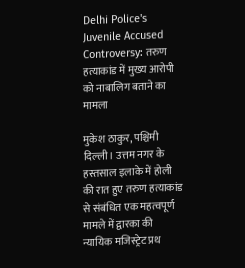Delhi Police's Juvenile Accused Controversy: तरुण हत्याकांड में मुख्य आरोपी को नाबालिग बताने का मामला

मुकेश ठाकुर, पश्चिमी दिल्ली। उत्तम नगर के हस्तसाल इलाके में होली की रात हुए तरुण हत्याकांड से संबंधित एक महत्वपूर्ण मामले में द्वारका की न्यायिक मजिस्ट्रेट प्रथ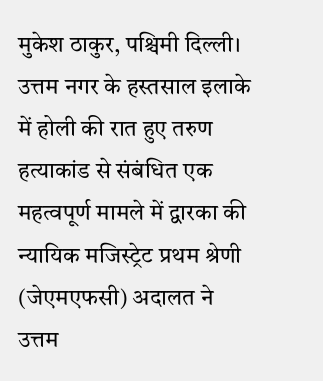मुकेश ठाकुर, पश्चिमी दिल्ली। उत्तम नगर के हस्तसाल इलाके में होली की रात हुए तरुण हत्याकांड से संबंधित एक महत्वपूर्ण मामले में द्वारका की न्यायिक मजिस्ट्रेट प्रथम श्रेणी (जेएमएफसी) अदालत ने उत्तम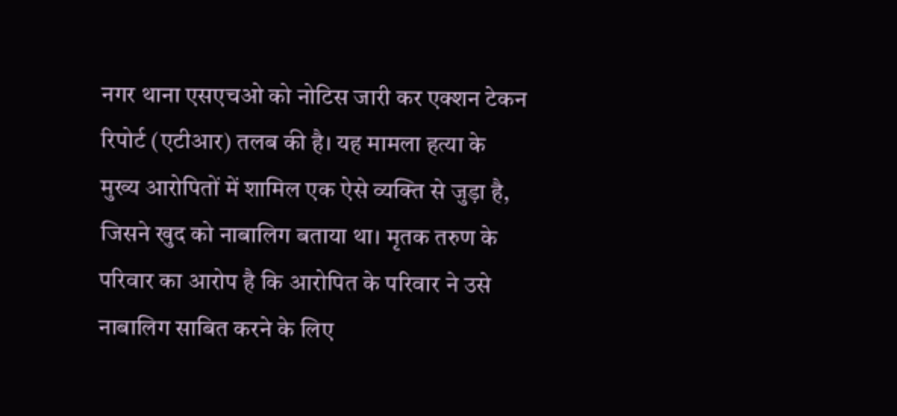नगर थाना एसएचओ को नोटिस जारी कर एक्शन टेकन रिपोर्ट (एटीआर) तलब की है। यह मामला हत्या के मुख्य आरोपितों में शामिल एक ऐसे व्यक्ति से जुड़ा है, जिसने खुद को नाबालिग बताया था। मृतक तरुण के परिवार का आरोप है कि आरोपित के परिवार ने उसे नाबालिग साबित करने के लिए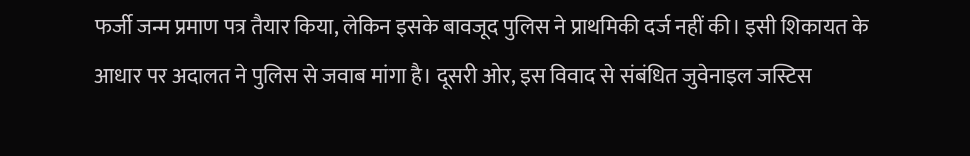फर्जी जन्म प्रमाण पत्र तैयार किया, लेकिन इसके बावजूद पुलिस ने प्राथमिकी दर्ज नहीं की। इसी शिकायत के आधार पर अदालत ने पुलिस से जवाब मांगा है। दूसरी ओर, इस विवाद से संबंधित जुवेनाइल जस्टिस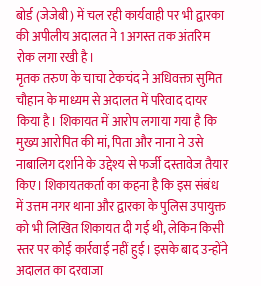बोर्ड (जेजेबी) में चल रही कार्यवाही पर भी द्वारका की अपीलीय अदालत ने 1 अगस्त तक अंतरिम रोक लगा रखी है।
मृतक तरुण के चाचा टेकचंद ने अधिवक्ता सुमित चौहान के माध्यम से अदालत में परिवाद दायर किया है। शिकायत में आरोप लगाया गया है कि मुख्य आरोपित की मां, पिता और नाना ने उसे नाबालिग दर्शाने के उद्देश्य से फर्जी दस्तावेज तैयार किए। शिकायतकर्ता का कहना है कि इस संबंध में उत्तम नगर थाना और द्वारका के पुलिस उपायुक्त को भी लिखित शिकायत दी गई थी, लेकिन किसी स्तर पर कोई कार्रवाई नहीं हुई। इसके बाद उन्होंने अदालत का दरवाजा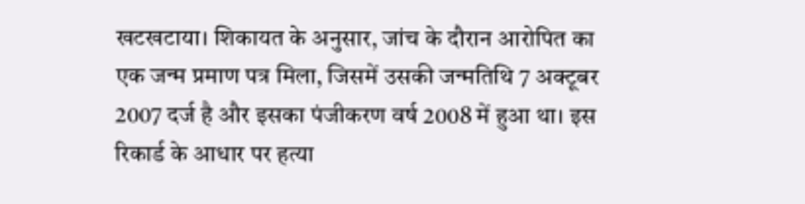खटखटाया। शिकायत के अनुसार, जांच के दौरान आरोपित का एक जन्म प्रमाण पत्र मिला, जिसमें उसकी जन्मतिथि 7 अक्टूबर 2007 दर्ज है और इसका पंजीकरण वर्ष 2008 में हुआ था। इस रिकार्ड के आधार पर हत्या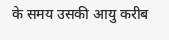के समय उसकी आयु करीब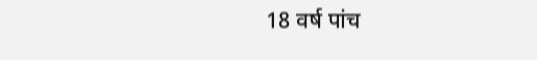18 वर्ष पांच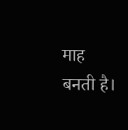माह बनती है।